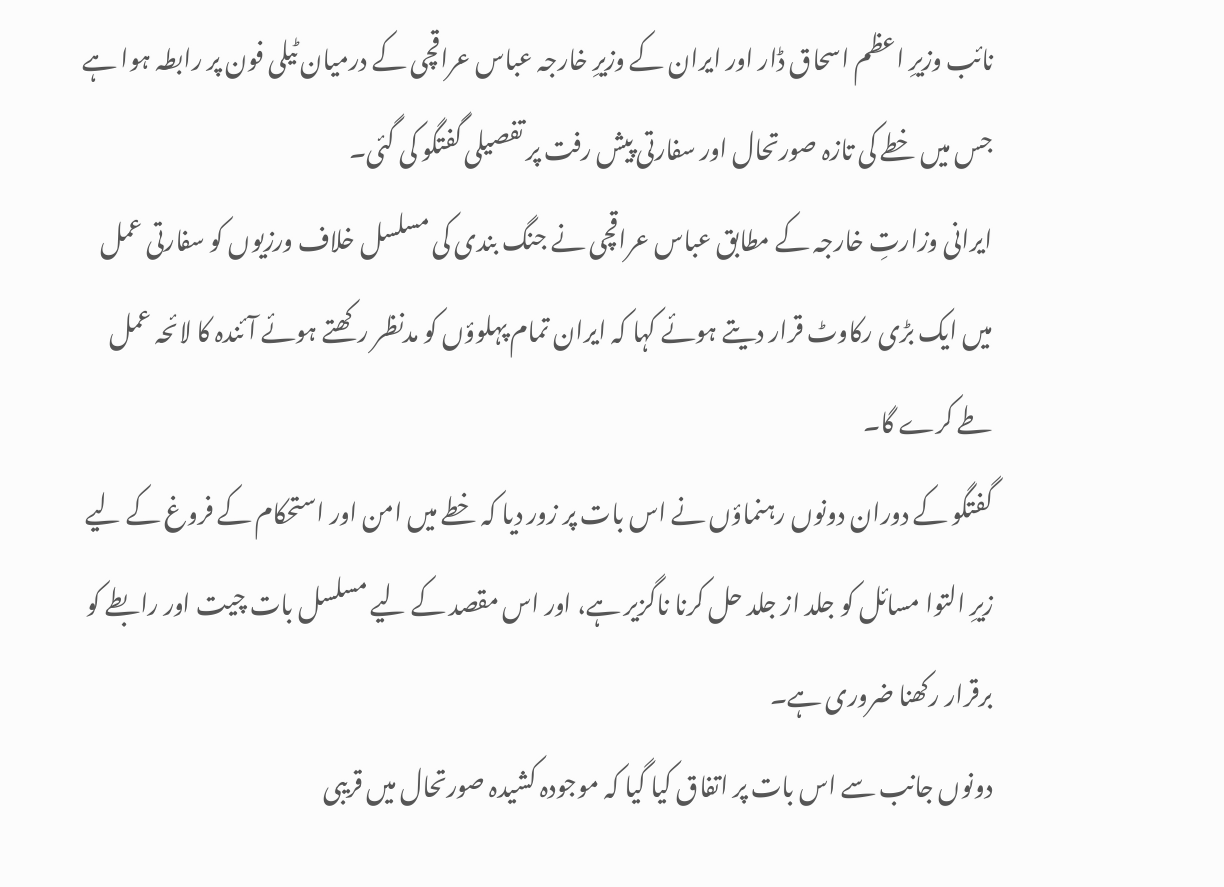نائب وزیرِ اعظم اسحاق ڈار اور ایران کے وزیرِ خارجہ عباس عراقچی کے درمیان ٹیلی فون پر رابطہ ہوا ہے جس میں خطے کی تازہ صورتحال اور سفارتی پیش رفت پر تفصیلی گفتگو کی گئی۔
ایرانی وزارتِ خارجہ کے مطابق عباس عراقچی نے جنگ بندی کی مسلسل خلاف ورزیوں کو سفارتی عمل میں ایک بڑی رکاوٹ قرار دیتے ہوئے کہا کہ ایران تمام پہلوؤں کو مدنظر رکھتے ہوئے آئندہ کا لائحہ عمل طے کرے گا۔
گفتگو کے دوران دونوں رہنماؤں نے اس بات پر زور دیا کہ خطے میں امن اور استحکام کے فروغ کے لیے زیرِ التوا مسائل کو جلد از جلد حل کرنا ناگزیر ہے، اور اس مقصد کے لیے مسلسل بات چیت اور رابطے کو برقرار رکھنا ضروری ہے۔
دونوں جانب سے اس بات پر اتفاق کیا گیا کہ موجودہ کشیدہ صورتحال میں قریبی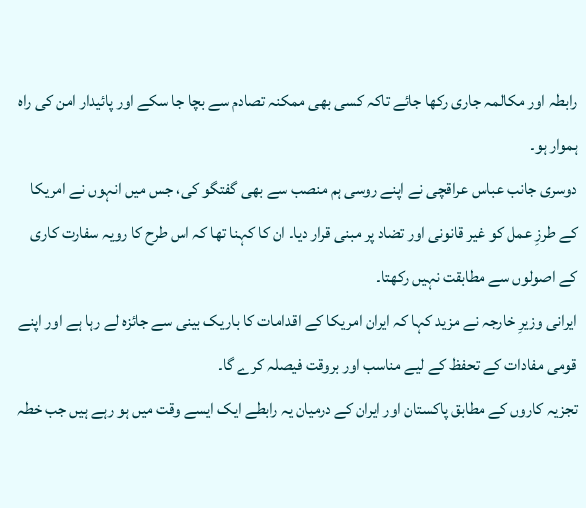رابطہ اور مکالمہ جاری رکھا جائے تاکہ کسی بھی ممکنہ تصادم سے بچا جا سکے اور پائیدار امن کی راہ ہموار ہو۔
دوسری جانب عباس عراقچی نے اپنے روسی ہم منصب سے بھی گفتگو کی، جس میں انہوں نے امریکا کے طرزِ عمل کو غیر قانونی اور تضاد پر مبنی قرار دیا۔ ان کا کہنا تھا کہ اس طرح کا رویہ سفارت کاری کے اصولوں سے مطابقت نہیں رکھتا۔
ایرانی وزیرِ خارجہ نے مزید کہا کہ ایران امریکا کے اقدامات کا باریک بینی سے جائزہ لے رہا ہے اور اپنے قومی مفادات کے تحفظ کے لیے مناسب اور بروقت فیصلہ کرے گا۔
تجزیہ کاروں کے مطابق پاکستان اور ایران کے درمیان یہ رابطے ایک ایسے وقت میں ہو رہے ہیں جب خطہ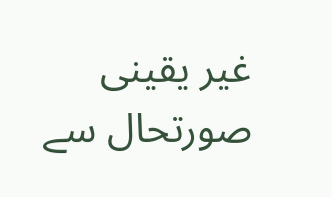غیر یقینی صورتحال سے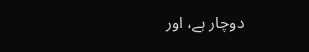دوچار ہے، اور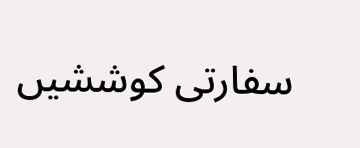سفارتی کوششیں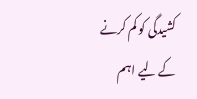کشیدگی کو کم کرنے کے لیے اہم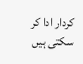کردار ادا کر سکتی ہیں